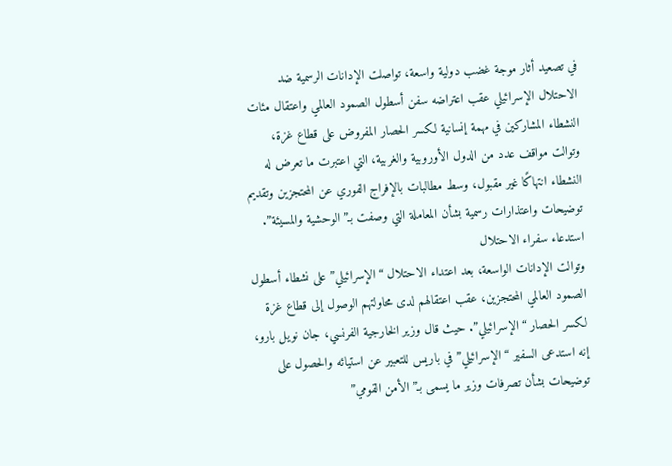في تصعيد أثار موجة غضب دولية واسعة، تواصلت الإدانات الرسمية ضد الاحتلال الإسرائيلي عقب اعتراضه سفن أسطول الصمود العالمي واعتقال مئات النشطاء المشاركين في مهمة إنسانية لكسر الحصار المفروض على قطاع غزة، وتوالت مواقف عدد من الدول الأوروبية والغربية، التي اعتبرت ما تعرض له النشطاء انتهاكًا غير مقبول، وسط مطالبات بالإفراج الفوري عن المحتجزين وتقديم توضيحات واعتذارات رسمية بشأن المعاملة التي وصفت بـ”الوحشية والمسيئة”.
استدعاء سفراء الاحتلال
وتوالت الإدانات الواسعة، بعد اعتداء الاحتلال “الإسرائيلي” على نشطاء أسطول الصمود العالمي المحتجزين، عقب اعتقالهم لدى محاولتهم الوصول إلى قطاع غزة لكسر الحصار “الإسرائيلي”. حيث قال وزير الخارجية الفرنسي، جان نويل بارو، إنه استدعى السفير “الإسرائيلي” في باريس للتعبير عن استيائه والحصول على توضيحات بشأن تصرفات وزير ما يسمى بـ”الأمن القومي”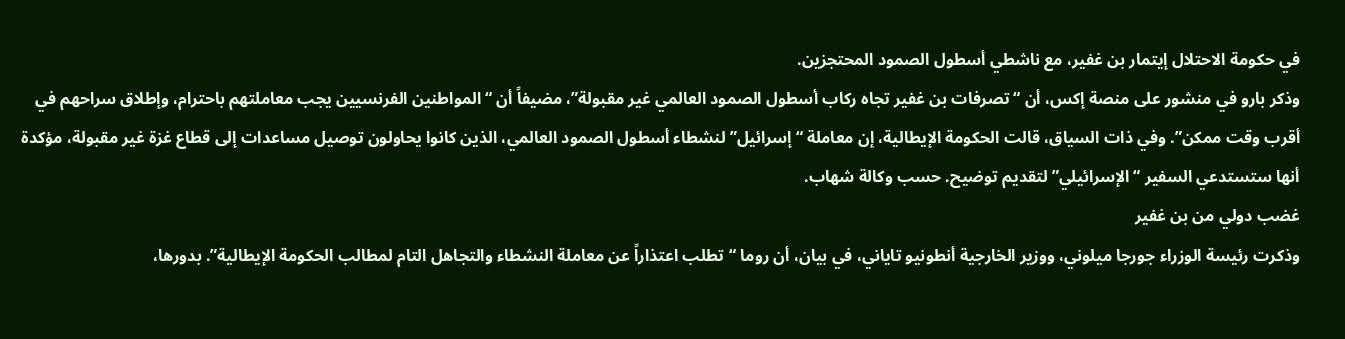في حكومة الاحتلال إيتمار بن غفير، مع ناشطي أسطول الصمود المحتجزين.
وذكر بارو في منشور على منصة إكس، أن “تصرفات بن غفير تجاه ركاب أسطول الصمود العالمي غير مقبولة”، مضيفاً أن “المواطنين الفرنسيين يجب معاملتهم باحترام، وإطلاق سراحهم في أقرب وقت ممكن”. وفي ذات السياق، قالت الحكومة الإيطالية، إن معاملة “إسرائيل” لنشطاء أسطول الصمود العالمي، الذين كانوا يحاولون توصيل مساعدات إلى قطاع غزة غير مقبولة، مؤكدة أنها ستستدعي السفير “الإسرائيلي” لتقديم توضيح. حسب وكالة شهاب.
غضب دولي من بن غفير
وذكرت رئيسة الوزراء جورجا ميلوني، ووزير الخارجية أنطونيو تاياني، في بيان، أن روما “تطلب اعتذاراً عن معاملة النشطاء والتجاهل التام لمطالب الحكومة الإيطالية”. بدورها،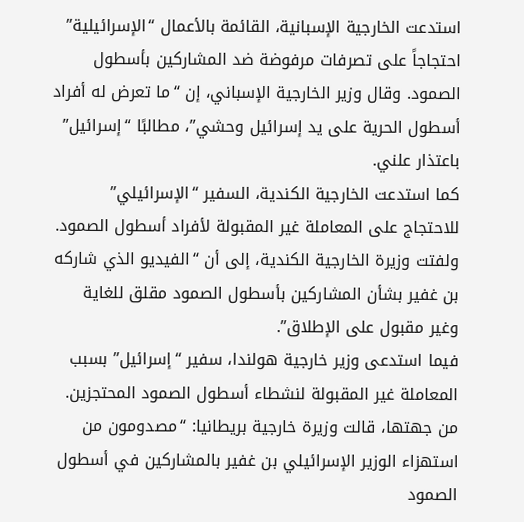استدعت الخارجية الإسبانية، القائمة بالأعمال “الإسرائيلية” احتجاجاً على تصرفات مرفوضة ضد المشاركين بأسطول الصمود. وقال وزير الخارجية الإسباني، إن “ما تعرض له أفراد أسطول الحرية على يد إسرائيل وحشي”، مطالبًا “إسرائيل” باعتذار علني.
كما استدعت الخارجية الكندية، السفير “الإسرائيلي” للاحتجاج على المعاملة غير المقبولة لأفراد أسطول الصمود. ولفتت وزيرة الخارجية الكندية، إلى أن “الفيديو الذي شاركه بن غفير بشأن المشاركين بأسطول الصمود مقلق للغاية وغير مقبول على الإطلاق”.
فيما استدعى وزير خارجية هولندا، سفير “إسرائيل” بسبب المعاملة غير المقبولة لنشطاء أسطول الصمود المحتجزين. من جهتها، قالت وزيرة خارجية بريطانيا: “مصدومون من استهزاء الوزير الإسرائيلي بن غفير بالمشاركين في أسطول الصمود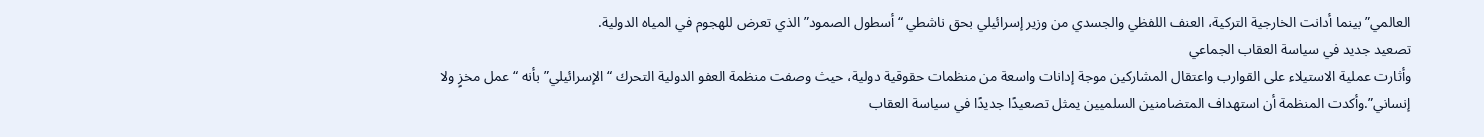العالمي” بينما أدانت الخارجية التركية، العنف اللفظي والجسدي من وزير إسرائيلي بحق ناشطي “أسطول الصمود” الذي تعرض للهجوم في المياه الدولية.
تصعيد جديد في سياسة العقاب الجماعي
وأثارت عملية الاستيلاء على القوارب واعتقال المشاركين موجة إدانات واسعة من منظمات حقوقية دولية، حيث وصفت منظمة العفو الدولية التحرك “الإسرائيلي” بأنه “عمل مخزٍ ولا إنساني”.وأكدت المنظمة أن استهداف المتضامنين السلميين يمثل تصعيدًا جديدًا في سياسة العقاب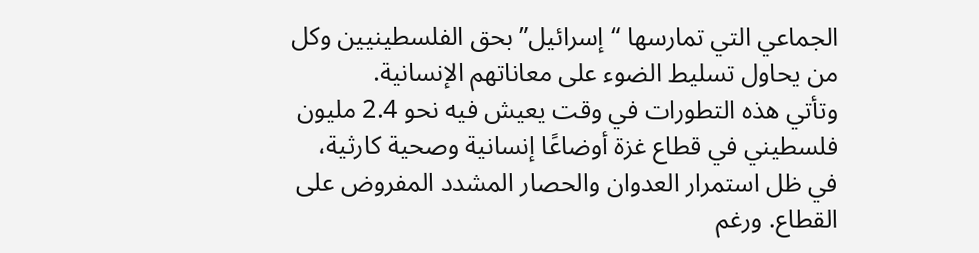الجماعي التي تمارسها “إسرائيل” بحق الفلسطينيين وكل من يحاول تسليط الضوء على معاناتهم الإنسانية.
وتأتي هذه التطورات في وقت يعيش فيه نحو 2.4 مليون فلسطيني في قطاع غزة أوضاعًا إنسانية وصحية كارثية، في ظل استمرار العدوان والحصار المشدد المفروض على القطاع. ورغم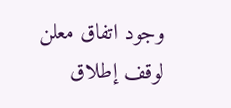وجود اتفاق معلن لوقف إطلاق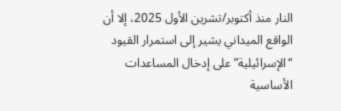النار منذ أكتوبر/تشرين الأول 2025، إلا أن الواقع الميداني يشير إلى استمرار القيود “الإسرائيلية” على إدخال المساعدات الأساسية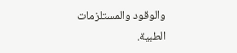والوقود والمستلزمات الطبية.